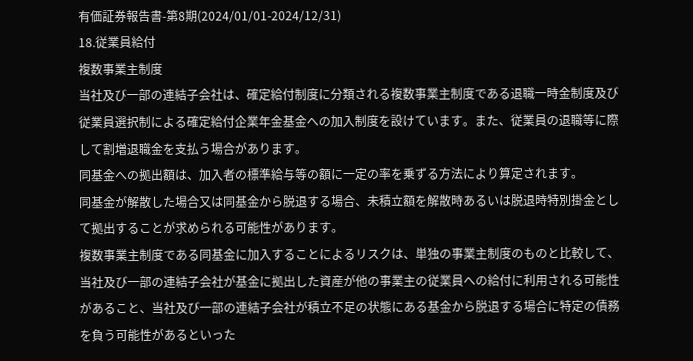有価証券報告書-第8期(2024/01/01-2024/12/31)
18.従業員給付
複数事業主制度
当社及び一部の連結子会社は、確定給付制度に分類される複数事業主制度である退職一時金制度及び従業員選択制による確定給付企業年金基金への加入制度を設けています。また、従業員の退職等に際して割増退職金を支払う場合があります。
同基金への拠出額は、加入者の標準給与等の額に一定の率を乗ずる方法により算定されます。
同基金が解散した場合又は同基金から脱退する場合、未積立額を解散時あるいは脱退時特別掛金として拠出することが求められる可能性があります。
複数事業主制度である同基金に加入することによるリスクは、単独の事業主制度のものと比較して、当社及び一部の連結子会社が基金に拠出した資産が他の事業主の従業員への給付に利用される可能性があること、当社及び一部の連結子会社が積立不足の状態にある基金から脱退する場合に特定の債務を負う可能性があるといった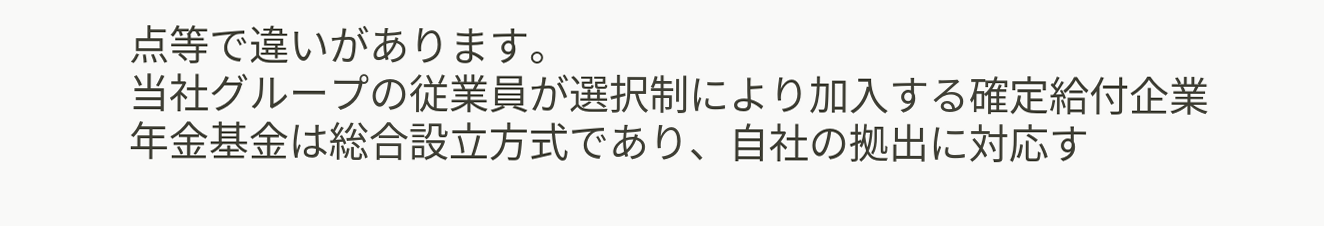点等で違いがあります。
当社グループの従業員が選択制により加入する確定給付企業年金基金は総合設立方式であり、自社の拠出に対応す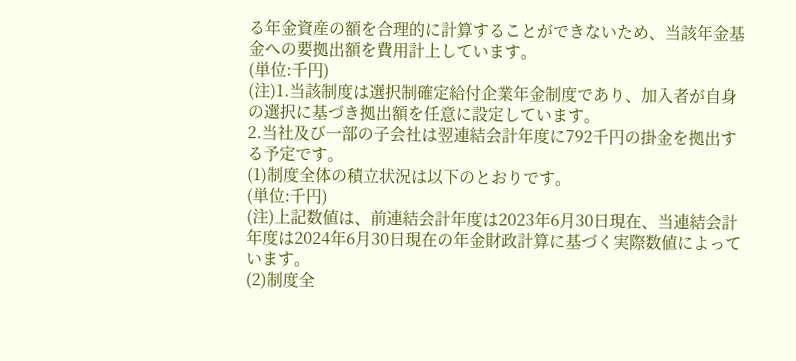る年金資産の額を合理的に計算することができないため、当該年金基金への要拠出額を費用計上しています。
(単位:千円)
(注)1.当該制度は選択制確定給付企業年金制度であり、加入者が自身の選択に基づき拠出額を任意に設定しています。
2.当社及び一部の子会社は翌連結会計年度に792千円の掛金を拠出する予定です。
(1)制度全体の積立状況は以下のとおりです。
(単位:千円)
(注)上記数値は、前連結会計年度は2023年6月30日現在、当連結会計年度は2024年6月30日現在の年金財政計算に基づく実際数値によっています。
(2)制度全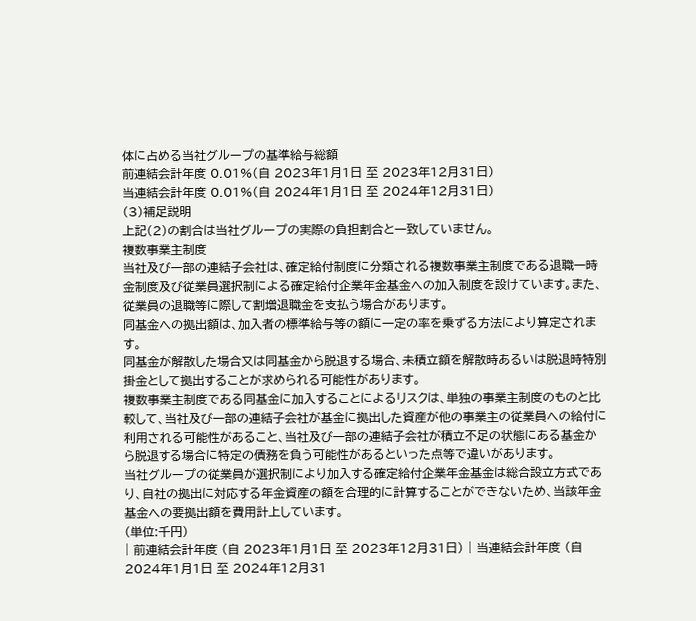体に占める当社グループの基準給与総額
前連結会計年度 0.01%(自 2023年1月1日 至 2023年12月31日)
当連結会計年度 0.01%(自 2024年1月1日 至 2024年12月31日)
(3)補足説明
上記(2)の割合は当社グループの実際の負担割合と一致していません。
複数事業主制度
当社及び一部の連結子会社は、確定給付制度に分類される複数事業主制度である退職一時金制度及び従業員選択制による確定給付企業年金基金への加入制度を設けています。また、従業員の退職等に際して割増退職金を支払う場合があります。
同基金への拠出額は、加入者の標準給与等の額に一定の率を乗ずる方法により算定されます。
同基金が解散した場合又は同基金から脱退する場合、未積立額を解散時あるいは脱退時特別掛金として拠出することが求められる可能性があります。
複数事業主制度である同基金に加入することによるリスクは、単独の事業主制度のものと比較して、当社及び一部の連結子会社が基金に拠出した資産が他の事業主の従業員への給付に利用される可能性があること、当社及び一部の連結子会社が積立不足の状態にある基金から脱退する場合に特定の債務を負う可能性があるといった点等で違いがあります。
当社グループの従業員が選択制により加入する確定給付企業年金基金は総合設立方式であり、自社の拠出に対応する年金資産の額を合理的に計算することができないため、当該年金基金への要拠出額を費用計上しています。
(単位:千円)
| 前連結会計年度 (自 2023年1月1日 至 2023年12月31日) | 当連結会計年度 (自 2024年1月1日 至 2024年12月31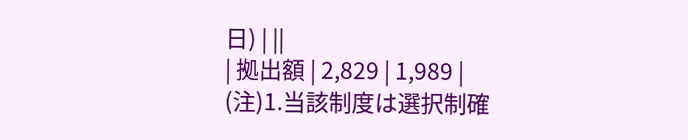日) | ||
| 拠出額 | 2,829 | 1,989 |
(注)1.当該制度は選択制確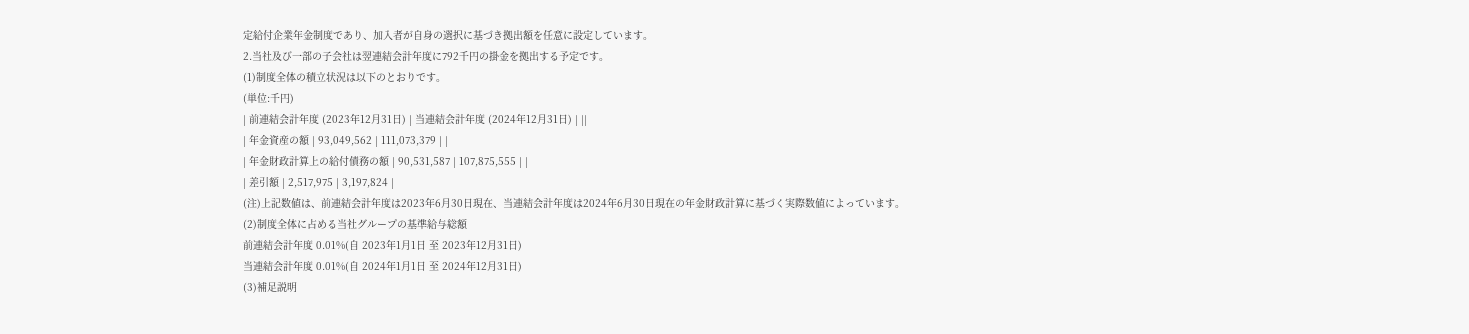定給付企業年金制度であり、加入者が自身の選択に基づき拠出額を任意に設定しています。
2.当社及び一部の子会社は翌連結会計年度に792千円の掛金を拠出する予定です。
(1)制度全体の積立状況は以下のとおりです。
(単位:千円)
| 前連結会計年度 (2023年12月31日) | 当連結会計年度 (2024年12月31日) | ||
| 年金資産の額 | 93,049,562 | 111,073,379 | |
| 年金財政計算上の給付債務の額 | 90,531,587 | 107,875,555 | |
| 差引額 | 2,517,975 | 3,197,824 |
(注)上記数値は、前連結会計年度は2023年6月30日現在、当連結会計年度は2024年6月30日現在の年金財政計算に基づく実際数値によっています。
(2)制度全体に占める当社グループの基準給与総額
前連結会計年度 0.01%(自 2023年1月1日 至 2023年12月31日)
当連結会計年度 0.01%(自 2024年1月1日 至 2024年12月31日)
(3)補足説明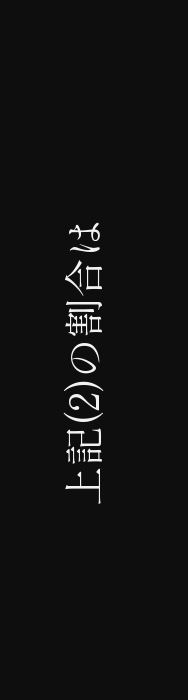上記(2)の割合は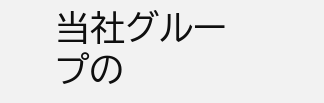当社グループの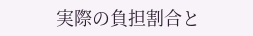実際の負担割合と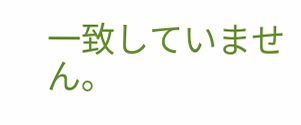一致していません。